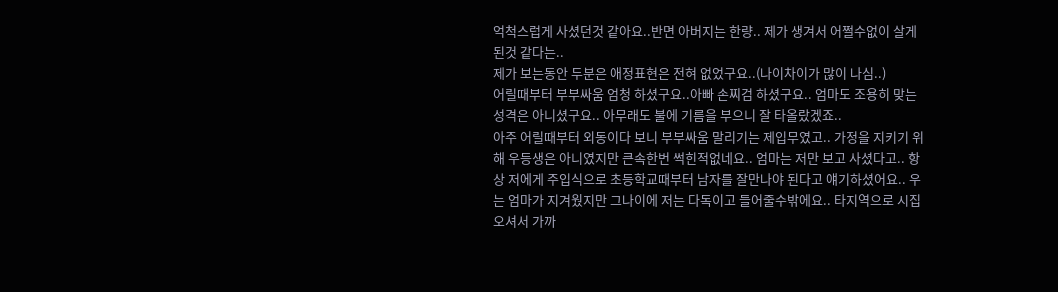억척스럽게 사셨던것 같아요..반면 아버지는 한량.. 제가 생겨서 어쩔수없이 살게 된것 같다는..
제가 보는동안 두분은 애정표현은 전혀 없었구요..(나이차이가 많이 나심..)
어릴때부터 부부싸움 엄청 하셨구요..아빠 손찌검 하셨구요.. 엄마도 조용히 맞는 성격은 아니셨구요.. 아무래도 불에 기름을 부으니 잘 타올랐겠죠..
아주 어릴때부터 외동이다 보니 부부싸움 말리기는 제입무였고.. 가정을 지키기 위해 우등생은 아니였지만 큰속한번 썩힌적없네요.. 엄마는 저만 보고 사셨다고.. 항상 저에게 주입식으로 초등학교때부터 남자를 잘만나야 된다고 얘기하셨어요.. 우는 엄마가 지겨웠지만 그나이에 저는 다독이고 들어줄수밖에요.. 타지역으로 시집오셔서 가까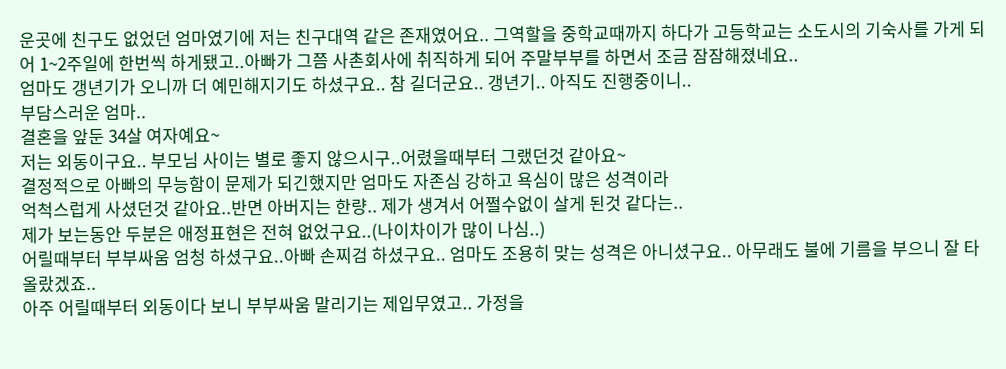운곳에 친구도 없었던 엄마였기에 저는 친구대역 같은 존재였어요.. 그역할을 중학교때까지 하다가 고등학교는 소도시의 기숙사를 가게 되어 1~2주일에 한번씩 하게됐고..아빠가 그쯤 사촌회사에 취직하게 되어 주말부부를 하면서 조금 잠잠해졌네요..
엄마도 갱년기가 오니까 더 예민해지기도 하셨구요.. 참 길더군요.. 갱년기.. 아직도 진행중이니..
부담스러운 엄마..
결혼을 앞둔 34살 여자예요~
저는 외동이구요.. 부모님 사이는 별로 좋지 않으시구..어렸을때부터 그랬던것 같아요~
결정적으로 아빠의 무능함이 문제가 되긴했지만 엄마도 자존심 강하고 욕심이 많은 성격이라
억척스럽게 사셨던것 같아요..반면 아버지는 한량.. 제가 생겨서 어쩔수없이 살게 된것 같다는..
제가 보는동안 두분은 애정표현은 전혀 없었구요..(나이차이가 많이 나심..)
어릴때부터 부부싸움 엄청 하셨구요..아빠 손찌검 하셨구요.. 엄마도 조용히 맞는 성격은 아니셨구요.. 아무래도 불에 기름을 부으니 잘 타올랐겠죠..
아주 어릴때부터 외동이다 보니 부부싸움 말리기는 제입무였고.. 가정을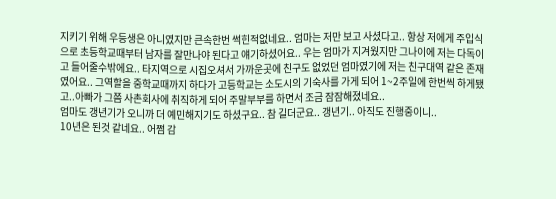지키기 위해 우등생은 아니였지만 큰속한번 썩힌적없네요.. 엄마는 저만 보고 사셨다고.. 항상 저에게 주입식으로 초등학교때부터 남자를 잘만나야 된다고 얘기하셨어요.. 우는 엄마가 지겨웠지만 그나이에 저는 다독이고 들어줄수밖에요.. 타지역으로 시집오셔서 가까운곳에 친구도 없었던 엄마였기에 저는 친구대역 같은 존재였어요.. 그역할을 중학교때까지 하다가 고등학교는 소도시의 기숙사를 가게 되어 1~2주일에 한번씩 하게됐고..아빠가 그쯤 사촌회사에 취직하게 되어 주말부부를 하면서 조금 잠잠해졌네요..
엄마도 갱년기가 오니까 더 예민해지기도 하셨구요.. 참 길더군요.. 갱년기.. 아직도 진행중이니..
10년은 된것 같네요.. 어쩜 감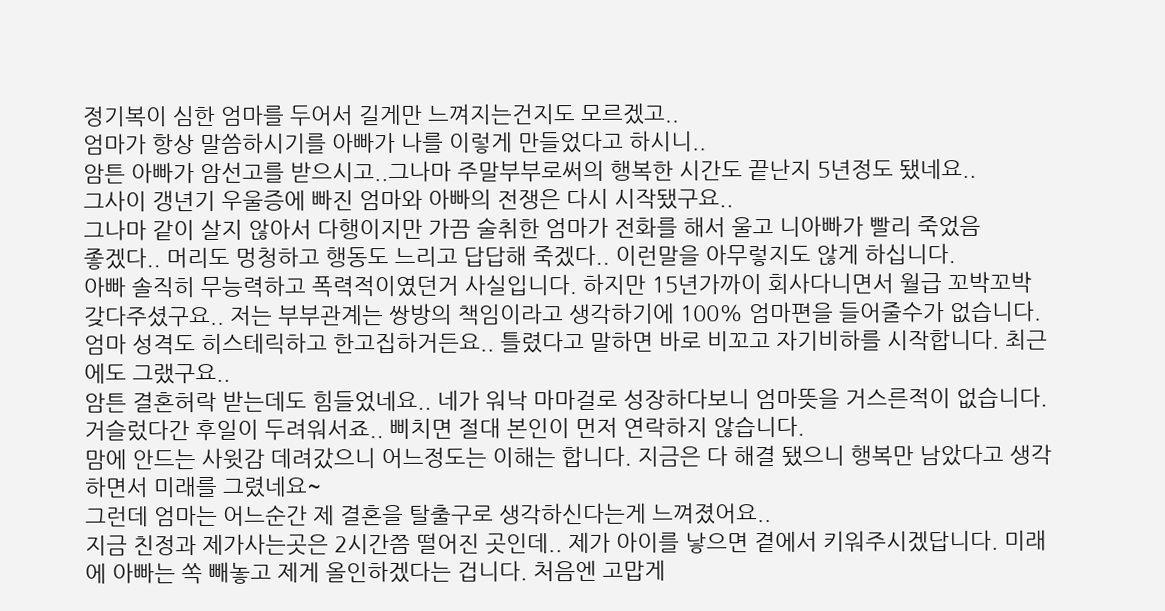정기복이 심한 엄마를 두어서 길게만 느껴지는건지도 모르겠고..
엄마가 항상 말씀하시기를 아빠가 나를 이렇게 만들었다고 하시니..
암튼 아빠가 암선고를 받으시고..그나마 주말부부로써의 행복한 시간도 끝난지 5년정도 됐네요..
그사이 갱년기 우울증에 빠진 엄마와 아빠의 전쟁은 다시 시작됐구요..
그나마 같이 살지 않아서 다행이지만 가끔 술취한 엄마가 전화를 해서 울고 니아빠가 빨리 죽었음
좋겠다.. 머리도 멍청하고 행동도 느리고 답답해 죽겠다.. 이런말을 아무렇지도 않게 하십니다.
아빠 솔직히 무능력하고 폭력적이였던거 사실입니다. 하지만 15년가까이 회사다니면서 월급 꼬박꼬박 갖다주셨구요.. 저는 부부관계는 쌍방의 책임이라고 생각하기에 100% 엄마편을 들어줄수가 없습니다. 엄마 성격도 히스테릭하고 한고집하거든요.. 틀렸다고 말하면 바로 비꼬고 자기비하를 시작합니다. 최근에도 그랬구요..
암튼 결혼허락 받는데도 힘들었네요.. 네가 워낙 마마걸로 성장하다보니 엄마뜻을 거스른적이 없습니다. 거슬렀다간 후일이 두려워서죠.. 삐치면 절대 본인이 먼저 연락하지 않습니다.
맘에 안드는 사윗감 데려갔으니 어느정도는 이해는 합니다. 지금은 다 해결 됐으니 행복만 남았다고 생각하면서 미래를 그렸네요~
그런데 엄마는 어느순간 제 결혼을 탈출구로 생각하신다는게 느껴졌어요..
지금 친정과 제가사는곳은 2시간쯤 떨어진 곳인데.. 제가 아이를 낳으면 곁에서 키워주시겠답니다. 미래에 아빠는 쏙 빼놓고 제게 올인하겠다는 겁니다. 처음엔 고맙게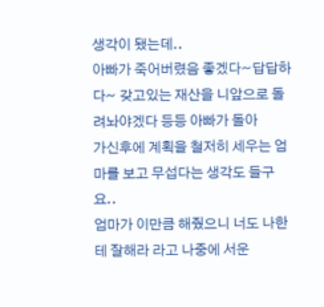생각이 됐는데..
아빠가 죽어버렸음 좋겠다~답답하다~ 갖고있는 재산을 니앞으로 돌려놔야겠다 등등 아빠가 돌아
가신후에 계획을 철저히 세우는 엄마를 보고 무섭다는 생각도 들구요..
엄마가 이만큼 해줬으니 너도 나한테 잘해라 라고 나중에 서운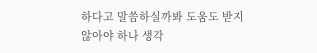하다고 말씀하실까봐 도움도 받지않아야 하나 생각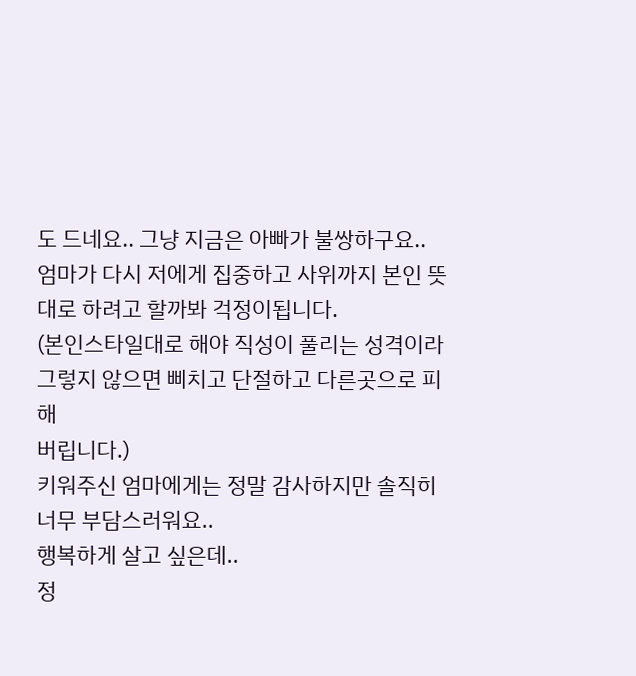도 드네요.. 그냥 지금은 아빠가 불쌍하구요..
엄마가 다시 저에게 집중하고 사위까지 본인 뜻대로 하려고 할까봐 걱정이됩니다.
(본인스타일대로 해야 직성이 풀리는 성격이라 그렇지 않으면 삐치고 단절하고 다른곳으로 피해
버립니다.)
키워주신 엄마에게는 정말 감사하지만 솔직히 너무 부담스러워요..
행복하게 살고 싶은데..
정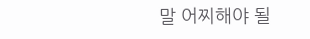말 어찌해야 될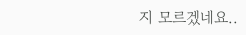지 모르겠네요..